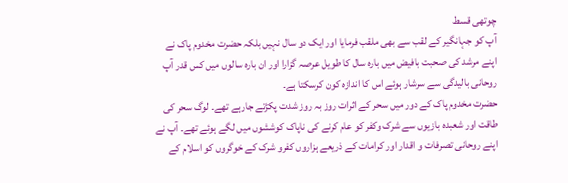چوتھی قسط
آپ کو جہانگیر کے لقب سے بھی ملقب فرمایا اور ایک دو سال نہیں بلکہ حضرت مخدوم پاک نے اپنے مرشد کی صحبت بافیض میں بارہ سال کا طویل عرصہ گزارا اور ان بارہ سالوں میں کس قدر آپ روحانی بالیدگی سے سرشار ہوئے اس کا اندازہ کون کرسکتا ہے۔
حضرت مخدوم پاک کے دور میں سحر کے اثرات روز بہ روز شدت پکڑتے جارہے تھے۔ لوگ سحر کی طاقت اور شعبدہ بازیوں سے شرک وکفر کو عام کرنے کی ناپاک کوششوں میں لگے ہوئے تھے۔ آپ نے اپنے روحانی تصرفات و اقدار اور کرامات کے ذریعے ہزاروں کفرو شرک کے خوگروں کو اسلام کے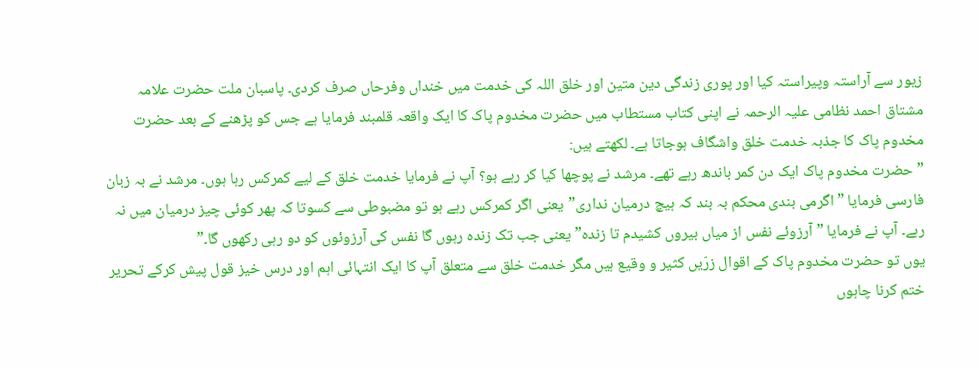زیور سے آراستہ وپیراستہ کیا اور پوری زندگی دین متین اور خلق اللہ کی خدمت میں خنداں وفرحاں صرف کردی۔ پاسبان ملت حضرت علامہ مشتاق احمد نظامی علیہ الرحمہ نے اپنی کتاب مستطاب میں حضرت مخدوم پاک کا ایک واقعہ قلمبند فرمایا ہے جس کو پڑھنے کے بعد حضرت مخدوم پاک کا جذبہ خدمت خلق واشگاف ہوجاتا ہے۔ لکھتے ہیں:
”حضرت مخدوم پاک ایک دن کمر باندھ رہے تھے۔ مرشد نے پوچھا کیا کر رہے ہو؟ آپ نے فرمایا خدمت خلق کے لیے کمرکس رہا ہوں۔ مرشد نے بہ زبان فارسی فرمایا ”اگرمی بندی محکم بہ بند کہ ہیچ درمیان نداری”یعنی اگر کمرکس رہے ہو تو مضبوطی سے کسوتا کہ پھر کوئی چیز درمیان میں نہ رہے۔ آپ نے فرمایا ”آرزوئے نفس از میاں بیروں کشیدم تا زندہ” یعنی جب تک زندہ رہوں گا نفس کی آرزوئوں کو دو رہی رکھوں گا۔”
یوں تو حضرت مخدوم پاک کے اقوال زرّیں کثیر و وقیع ہیں مگر خدمت خلق سے متعلق آپ کا ایک انتہائی اہم اور درس خیز قول پیش کرکے تحریر ختم کرنا چاہوں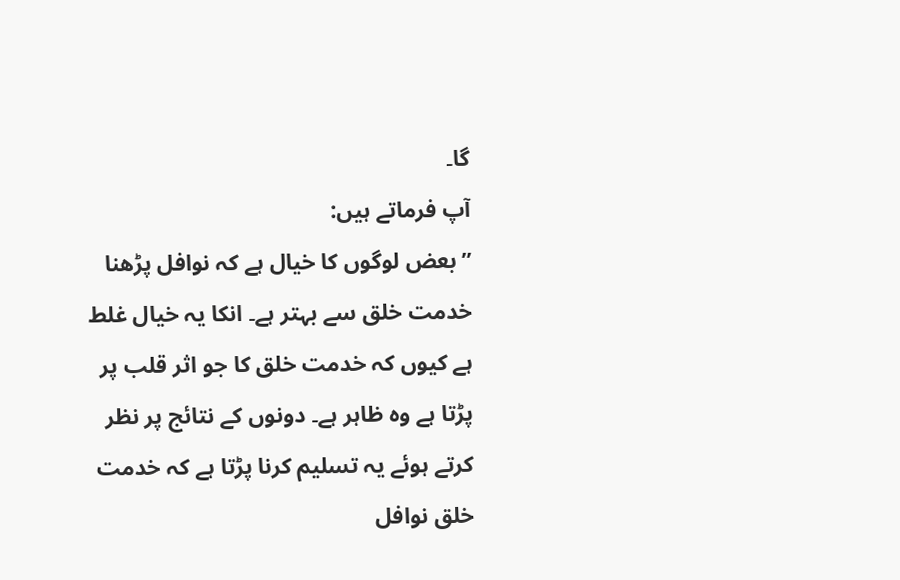گا۔
آپ فرماتے ہیں:
”بعض لوگوں کا خیال ہے کہ نوافل پڑھنا خدمت خلق سے بہتر ہے۔ انکا یہ خیال غلط ہے کیوں کہ خدمت خلق کا جو اثر قلب پر پڑتا ہے وہ ظاہر ہے۔ دونوں کے نتائج پر نظر کرتے ہوئے یہ تسلیم کرنا پڑتا ہے کہ خدمت خلق نوافل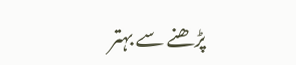پڑھنے سے بہتر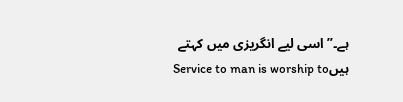ہے۔” اسی لیے انگریزی میں کہتے ہیںService to man is worship to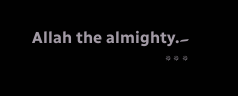Allah the almighty.۔
٭٭٭